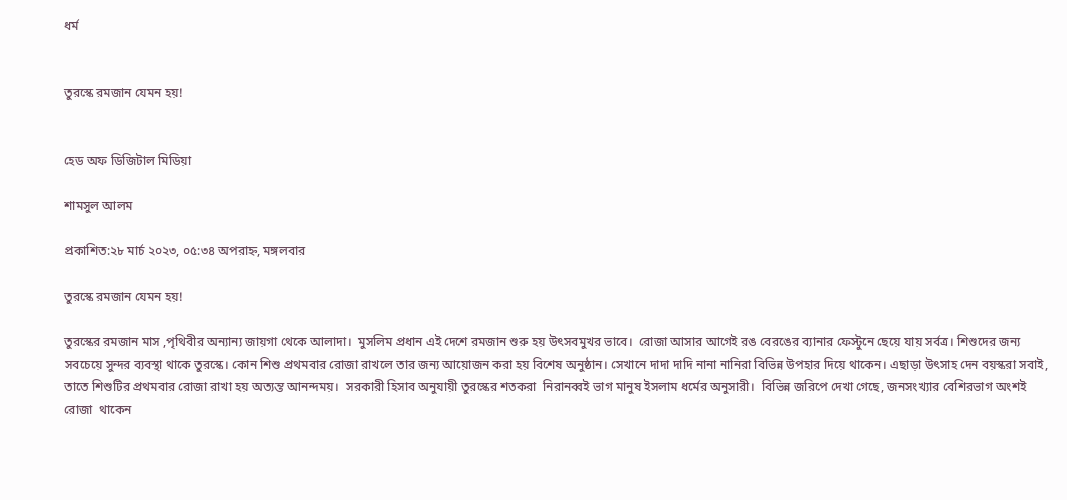ধর্ম


তুরস্কে রমজান যেমন হয়!


হেড অফ ডিজিটাল মিডিয়া

শামসুল আলম

প্রকাশিত:২৮ মার্চ ২০২৩, ০৫:৩৪ অপরাহ্ন, মঙ্গলবার

তুরস্কে রমজান যেমন হয়!

তুরস্কের রমজান মাস ,পৃথিবীর অন্যান্য জায়গা থেকে আলাদা।  মুসলিম প্রধান এই দেশে রমজান শুরু হয় উৎসবমুখর ভাবে।  রোজা আসার আগেই রঙ বেরঙের ব্যানার ফেস্টুনে ছেয়ে যায় সর্বত্র। শিশুদের জন্য সবচেয়ে সুন্দর ব্যবস্থা থাকে তুরস্কে। কোন শিশু প্রথমবার রোজা রাখলে তার জন্য আয়োজন করা হয় বিশেষ অনুষ্ঠান। সেখানে দাদা দাদি নানা নানিরা বিভিন্ন উপহার দিয়ে থাকেন। এছাড়া উৎসাহ দেন বয়স্করা সবাই, তাতে শিশুটির প্রথমবার রোজা রাখা হয় অত্যন্ত আনন্দময়।  সরকারী হিসাব অনুযায়ী তুরস্কের শতকরা  নিরানব্বই ভাগ মানুষ ইসলাম ধর্মের অনুসারী।  বিভিন্ন জরিপে দেখা গেছে, জনসংখ্যার বেশিরভাগ অংশই রোজা  থাকেন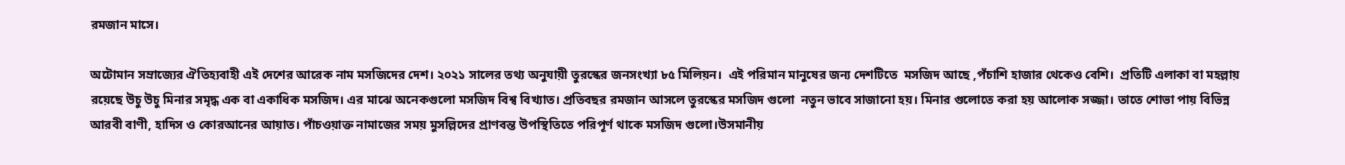রমজান মাসে।

অটোমান সম্রাজ্যের ঐতিহ্যবাহী এই দেশের আরেক নাম মসজিদের দেশ। ২০২১ সালের তথ্য অনুযায়ী তুরস্কের জনসংখ্যা ৮৫ মিলিয়ন।  এই পরিমান মানুষের জন্য দেশটিতে  মসজিদ আছে ,পঁচাশি হাজার থেকেও বেশি।  প্রতিটি এলাকা বা মহল্লায় রয়েছে উচু উচু মিনার সমৃদ্ধ এক বা একাধিক মসজিদ। এর মাঝে অনেকগুলো মসজিদ বিশ্ব বিখ্যাত। প্রতিবছর রমজান আসলে তুরস্কের মসজিদ গুলো  নতুন ভাবে সাজানো হয়। মিনার গুলোতে করা হয় আলোক সজ্জা। তাতে শোভা পায় বিভিন্ন আরবী বাণী, হাদিস ও কোরআনের আয়াত। পাঁচওয়াক্ত নামাজের সময় মুসল্লিদের প্রাণবন্ত উপস্থিতিতে পরিপূর্ণ থাকে মসজিদ গুলো।উসমানীয়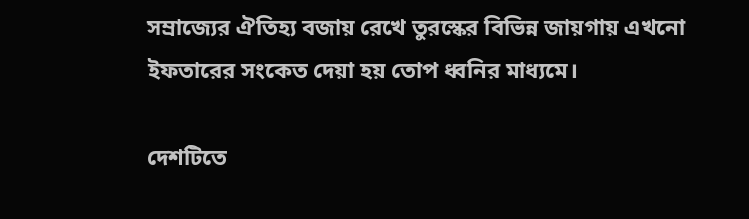সম্রাজ্যের ঐতিহ্য বজায় রেখে তুরস্কের বিভিন্ন জায়গায় এখনো ইফতারের সংকেত দেয়া হয় তোপ ধ্বনির মাধ্যমে।

দেশটিতে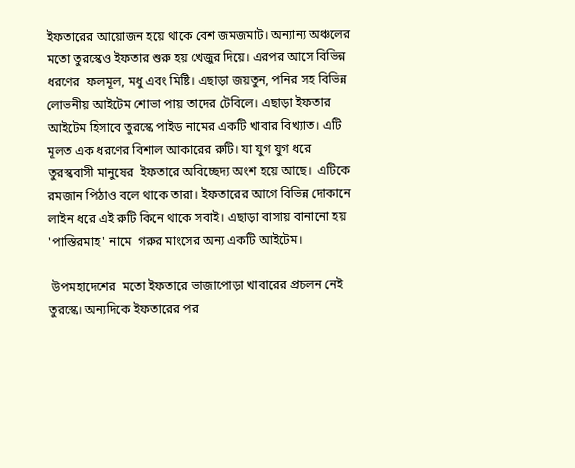ইফতারের আয়োজন হয়ে থাকে বেশ জমজমাট। অন্যান্য অঞ্চলের মতো তুরস্কেও ইফতার শুরু হয় খেজুর দিয়ে। এরপর আসে বিভিন্ন ধরণের  ফলমূল, মধু এবং মিষ্টি। এছাড়া জয়তুন, পনির সহ বিভিন্ন লোভনীয় আইটেম শোভা পায় তাদের টেবিলে। এছাড়া ইফতার আইটেম হিসাবে তুরস্কে পাইড নামের একটি খাবার বিখ্যাত। এটি মূলত এক ধরণের বিশাল আকারের রুটি। যা যুগ যুগ ধরে তুরস্কবাসী মানুষের  ইফতারে অবিচ্ছেদ্য অংশ হয়ে আছে।  এটিকে রমজান পিঠাও বলে থাকে তারা। ইফতারের আগে বিভিন্ন দোকানে লাইন ধরে এই রুটি কিনে থাকে সবাই। এছাড়া বাসায় বানানো হয় 'পাস্তিরমাহ' নামে  গরুর মাংসের অন্য একটি আইটেম।

 উপমহাদেশের  মতো ইফতারে ভাজাপোড়া খাবারের প্রচলন নেই তুরস্কে। অন্যদিকে ইফতারের পর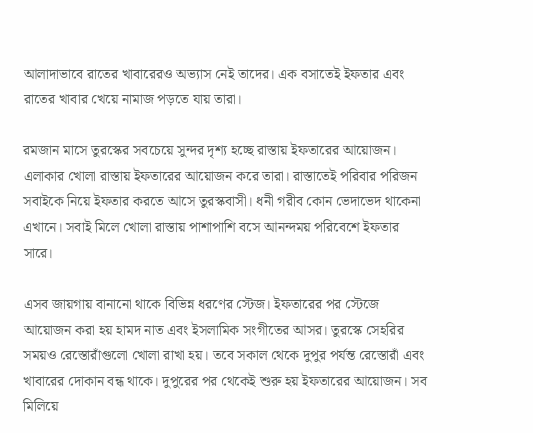আলাদাভাবে রাতের খাবারেরও অভ্যাস নেই তাদের। এক বসাতেই ইফতার এবং রাতের খাবার খেয়ে নামাজ পড়তে যায় তারা।

রমজান মাসে তুরস্কের সবচেয়ে সুন্দর দৃশ্য হচ্ছে রাস্তায় ইফতারের আয়োজন। এলাকার খোলা রাস্তায় ইফতারের আয়োজন করে তারা। রাস্তাতেই পরিবার পরিজন সবাইকে নিয়ে ইফতার করতে আসে তুরস্কবাসী। ধনী গরীব কোন ভেদাভেদ থাকেনা এখানে। সবাই মিলে খোলা রাস্তায় পাশাপাশি বসে আনন্দময় পরিবেশে ইফতার সারে।

এসব জায়গায় বানানো থাকে বিভিন্ন ধরণের স্টেজ। ইফতারের পর স্টেজে আয়োজন করা হয় হামদ নাত এবং ইসলামিক সংগীতের আসর। তুরস্কে সেহরির সময়ও রেস্তোরাঁগুলো খোলা রাখা হয়। তবে সকাল থেকে দুপুর পর্যন্ত রেস্তোরাঁ এবং খাবারের দোকান বন্ধ থাকে। দুপুরের পর থেকেই শুরু হয় ইফতারের আয়োজন। সব মিলিয়ে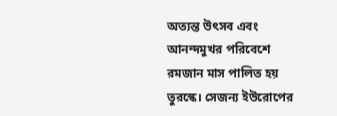অত্যন্ত উৎসব এবং আনন্দমুখর পরিবেশে রমজান মাস পালিত হয় তুরস্কে। সেজন্য ইউরোপের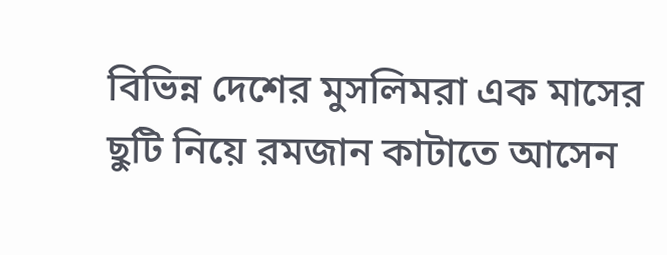বিভিন্ন দেশের মুসলিমরা এক মাসের ছুটি নিয়ে রমজান কাটাতে আসেন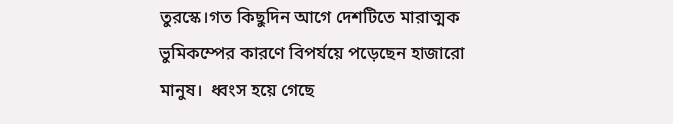তুরস্কে।গত কিছুদিন আগে দেশটিতে মারাত্মক ভুমিকম্পের কারণে বিপর্যয়ে পড়েছেন হাজারো মানুষ।  ধ্বংস হয়ে গেছে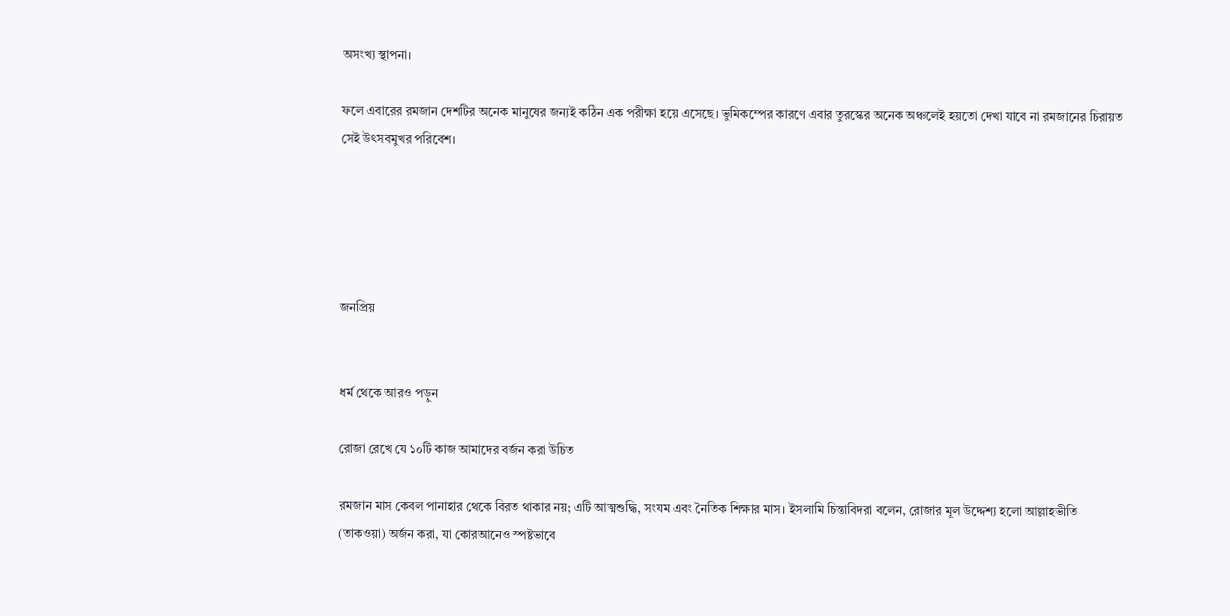অসংখ্য স্থাপনা।

ফলে এবারের রমজান দেশটির অনেক মানুষের জন্যই কঠিন এক পরীক্ষা হয়ে এসেছে। ভুমিকম্পের কারণে এবার তুরস্কের অনেক অঞ্চলেই হয়তো দেখা যাবে না রমজানের চিরায়ত সেই উৎসবমুখর পরিবেশ।





জনপ্রিয়


ধর্ম থেকে আরও পড়ুন

রোজা রেখে যে ১০টি কাজ আমাদের বর্জন করা উচিত

রমজান মাস কেবল পানাহার থেকে বিরত থাকার নয়; এটি আত্মশুদ্ধি, সংযম এবং নৈতিক শিক্ষার মাস। ইসলামি চিন্তাবিদরা বলেন, রোজার মূল উদ্দেশ্য হলো আল্লাহভীতি (তাকওয়া) অর্জন করা, যা কোরআনেও স্পষ্টভাবে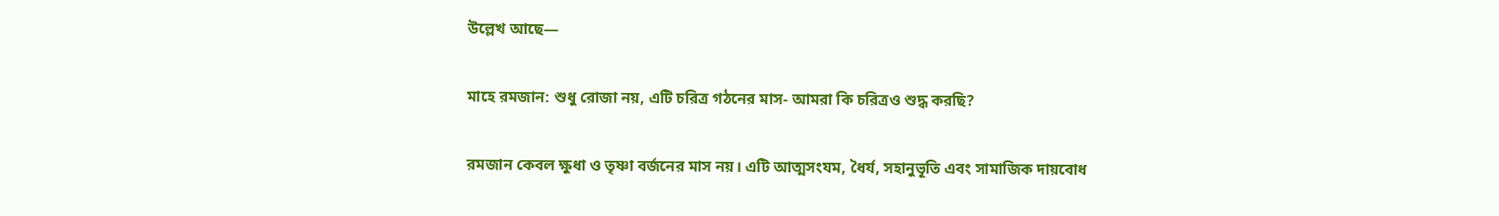উল্লেখ আছে—

মাহে রমজান: শুধু রোজা নয়, এটি চরিত্র গঠনের মাস- আমরা কি চরিত্রও শুদ্ধ করছি?

রমজান কেবল ক্ষুধা ও তৃষ্ণা বর্জনের মাস নয়। এটি আত্মসংযম, ধৈর্য, সহানুভূতি এবং সামাজিক দায়বোধ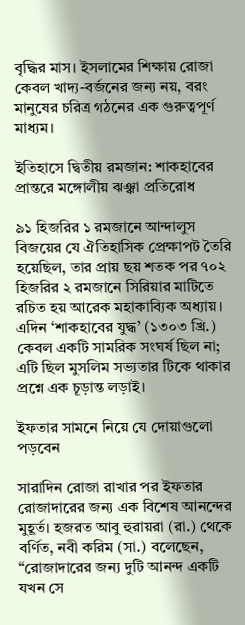বৃদ্ধির মাস। ইসলামের শিক্ষায় রোজা কেবল খাদ্য-বর্জনের জন্য নয়, বরং মানুষের চরিত্র গঠনের এক গুরুত্বপূর্ণ মাধ্যম।

ইতিহাসে দ্বিতীয় রমজান: শাকহাবের প্রান্তরে মঙ্গোলীয় ঝঞ্ঝা প্রতিরোধ

৯১ হিজরির ১ রমজানে আন্দালুস বিজয়ের যে ঐতিহাসিক প্রেক্ষাপট তৈরি হয়েছিল, তার প্রায় ছয় শতক পর ৭০২ হিজরির ২ রমজানে সিরিয়ার মাটিতে রচিত হয় আরেক মহাকাব্যিক অধ্যায়। এদিন ‘শাকহাবের যুদ্ধ’ (১৩০৩ খ্রি.) কেবল একটি সামরিক সংঘর্ষ ছিল না; এটি ছিল মুসলিম সভ্যতার টিকে থাকার প্রশ্নে এক চূড়ান্ত লড়াই।

ইফতার সামনে নিয়ে যে দোয়াগুলো পড়বেন

সারাদিন রোজা রাখার পর ইফতার রোজাদারের জন্য এক বিশেষ আনন্দের মুহূর্ত। হজরত আবু হুরায়রা (রা.) থেকে বর্ণিত, নবী করিম (সা.) বলেছেন, “রোজাদারের জন্য দুটি আনন্দ একটি যখন সে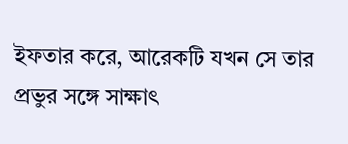ইফতার করে, আরেকটি যখন সে তার প্রভুর সঙ্গে সাক্ষাৎ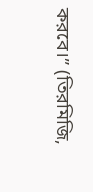করবে।” (তিরমিজি,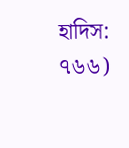হাদিস: ৭৬৬)